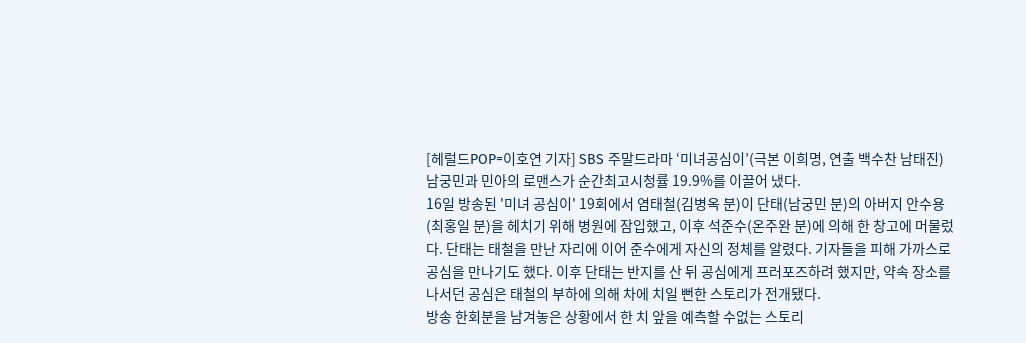[헤럴드POP=이호연 기자] SBS 주말드라마 ‘미녀공심이’(극본 이희명, 연출 백수찬 남태진) 남궁민과 민아의 로맨스가 순간최고시청률 19.9%를 이끌어 냈다.
16일 방송된 '미녀 공심이' 19회에서 염태철(김병옥 분)이 단태(남궁민 분)의 아버지 안수용(최홍일 분)을 헤치기 위해 병원에 잠입했고, 이후 석준수(온주완 분)에 의해 한 창고에 머물렀다. 단태는 태철을 만난 자리에 이어 준수에게 자신의 정체를 알렸다. 기자들을 피해 가까스로 공심을 만나기도 했다. 이후 단태는 반지를 산 뒤 공심에게 프러포즈하려 했지만, 약속 장소를 나서던 공심은 태철의 부하에 의해 차에 치일 뻔한 스토리가 전개됐다.
방송 한회분을 남겨놓은 상황에서 한 치 앞을 예측할 수없는 스토리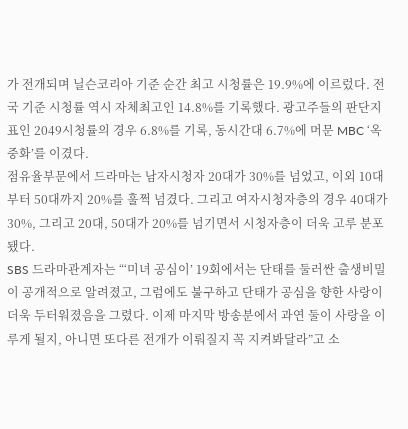가 전개되며 닐슨코리아 기준 순간 최고 시청률은 19.9%에 이르렀다. 전국 기준 시청률 역시 자체최고인 14.8%를 기록했다. 광고주들의 판단지표인 2049시청률의 경우 6.8%를 기록, 동시간대 6.7%에 머문 MBC ‘옥중화’를 이겼다.
점유율부문에서 드라마는 남자시청자 20대가 30%를 넘었고, 이외 10대부터 50대까지 20%를 훌쩍 넘겼다. 그리고 여자시청자층의 경우 40대가 30%, 그리고 20대, 50대가 20%를 넘기면서 시청자층이 더욱 고루 분포됐다.
SBS 드라마관계자는 “‘미녀 공심이’ 19회에서는 단태를 둘러싼 출생비밀이 공개적으로 알려졌고, 그럼에도 불구하고 단태가 공심을 향한 사랑이 더욱 두터워졌음을 그렸다. 이제 마지막 방송분에서 과연 둘이 사랑을 이루게 될지, 아니면 또다른 전개가 이뤄질지 꼭 지켜봐달라”고 소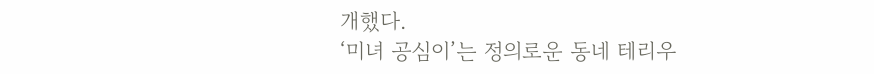개했다.
‘미녀 공심이’는 정의로운 동네 테리우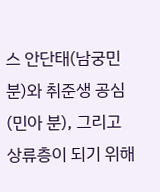스 안단태(남궁민 분)와 취준생 공심(민아 분), 그리고 상류층이 되기 위해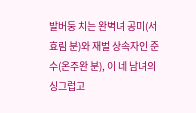발버둥 치는 완벽녀 공미(서효림 분)와 재벌 상속자인 준수(온주완 분), 이 네 남녀의 싱그럽고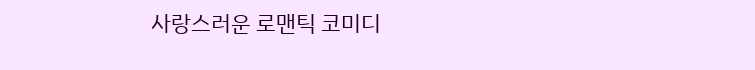사랑스러운 로맨틱 코미디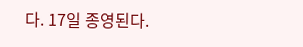다. 17일 종영된다.